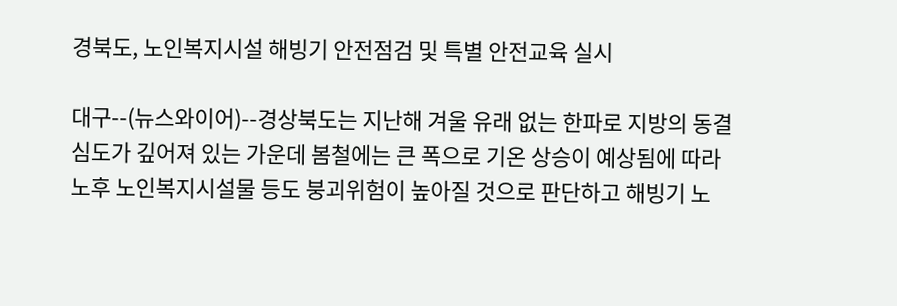경북도, 노인복지시설 해빙기 안전점검 및 특별 안전교육 실시

대구--(뉴스와이어)--경상북도는 지난해 겨울 유래 없는 한파로 지방의 동결심도가 깊어져 있는 가운데 봄철에는 큰 폭으로 기온 상승이 예상됨에 따라 노후 노인복지시설물 등도 붕괴위험이 높아질 것으로 판단하고 해빙기 노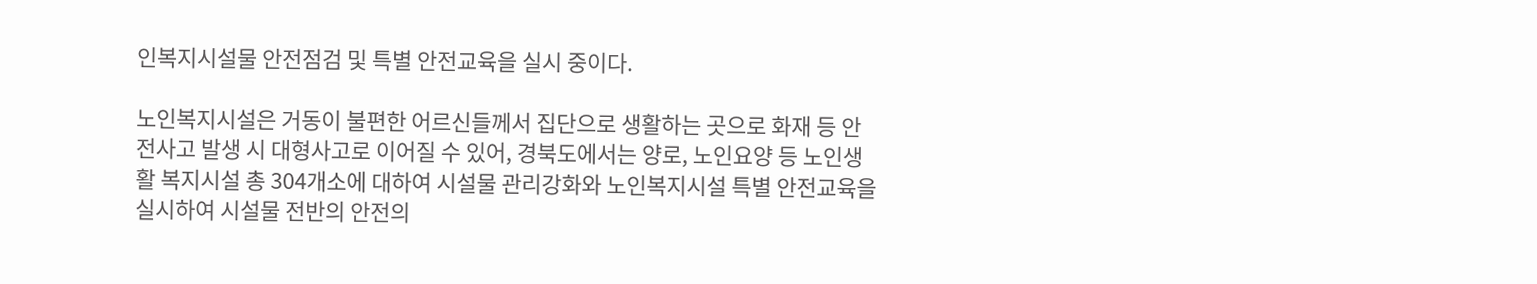인복지시설물 안전점검 및 특별 안전교육을 실시 중이다.

노인복지시설은 거동이 불편한 어르신들께서 집단으로 생활하는 곳으로 화재 등 안전사고 발생 시 대형사고로 이어질 수 있어, 경북도에서는 양로, 노인요양 등 노인생활 복지시설 총 304개소에 대하여 시설물 관리강화와 노인복지시설 특별 안전교육을 실시하여 시설물 전반의 안전의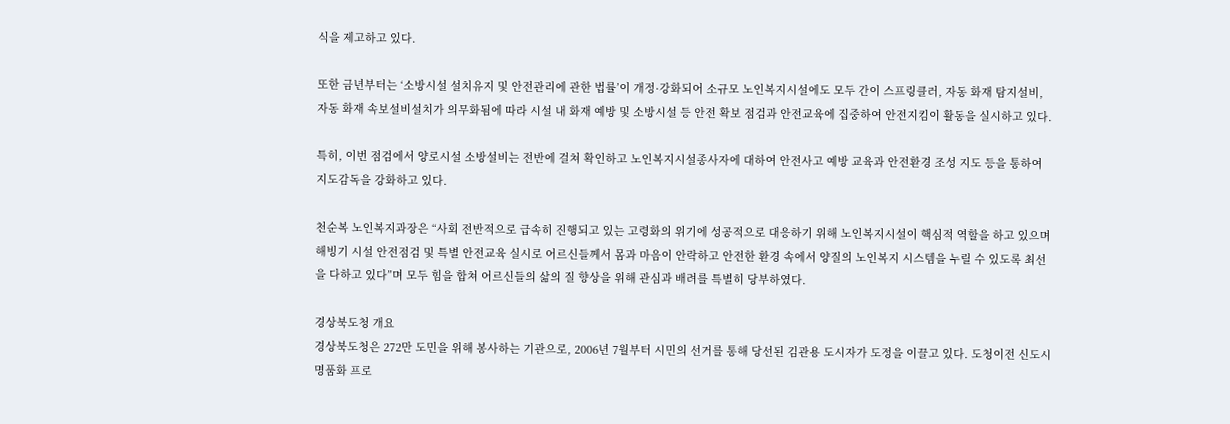식을 제고하고 있다.

또한 금년부터는 ‘소방시설 설치유지 및 안전관리에 관한 법률’이 개정·강화되어 소규모 노인복지시설에도 모두 간이 스프링클러, 자동 화재 탐지설비, 자동 화재 속보설비설치가 의무화됨에 따라 시설 내 화재 예방 및 소방시설 등 안전 확보 점검과 안전교육에 집중하여 안전지킴이 활동을 실시하고 있다.

특히, 이번 점검에서 양로시설 소방설비는 전반에 걸쳐 확인하고 노인복지시설종사자에 대하여 안전사고 예방 교육과 안전환경 조성 지도 등을 통하여 지도감독을 강화하고 있다.

천순복 노인복지과장은 “사회 전반적으로 급속히 진행되고 있는 고령화의 위기에 성공적으로 대응하기 위해 노인복지시설이 핵심적 역할을 하고 있으며 해빙기 시설 안전점검 및 특별 안전교육 실시로 어르신들께서 몸과 마음이 안락하고 안전한 환경 속에서 양질의 노인복지 시스템을 누릴 수 있도록 최선을 다하고 있다”며 모두 힘을 합쳐 어르신들의 삶의 질 향상을 위해 관심과 배려를 특별히 당부하였다.

경상북도청 개요
경상북도청은 272만 도민을 위해 봉사하는 기관으로, 2006년 7월부터 시민의 선거를 통해 당선된 김관용 도시자가 도정을 이끌고 있다. 도청이전 신도시 명품화 프로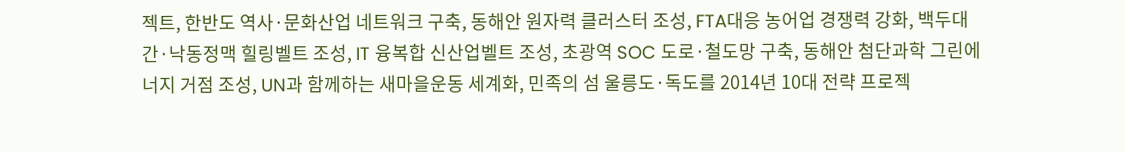젝트, 한반도 역사·문화산업 네트워크 구축, 동해안 원자력 클러스터 조성, FTA대응 농어업 경쟁력 강화, 백두대간·낙동정맥 힐링벨트 조성, IT 융복합 신산업벨트 조성, 초광역 SOC 도로·철도망 구축, 동해안 첨단과학 그린에너지 거점 조성, UN과 함께하는 새마을운동 세계화, 민족의 섬 울릉도·독도를 2014년 10대 전략 프로젝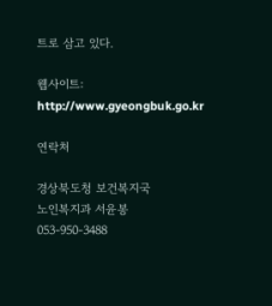트로 삼고 있다.

웹사이트: http://www.gyeongbuk.go.kr

연락처

경상북도청 보건복지국
노인복지과 서윤봉
053-950-3488